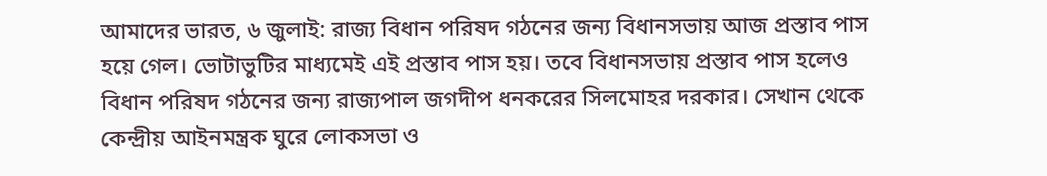আমাদের ভারত, ৬ জুলাই: রাজ্য বিধান পরিষদ গঠনের জন্য বিধানসভায় আজ প্রস্তাব পাস হয়ে গেল। ভোটাভুটির মাধ্যমেই এই প্রস্তাব পাস হয়। তবে বিধানসভায় প্রস্তাব পাস হলেও বিধান পরিষদ গঠনের জন্য রাজ্যপাল জগদীপ ধনকরের সিলমোহর দরকার। সেখান থেকে কেন্দ্রীয় আইনমন্ত্রক ঘুরে লোকসভা ও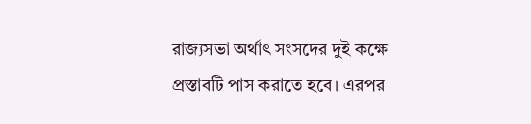রাজ্যসভা অর্থাৎ সংসদের দুই কক্ষে প্রস্তাবটি পাস করাতে হবে। এরপর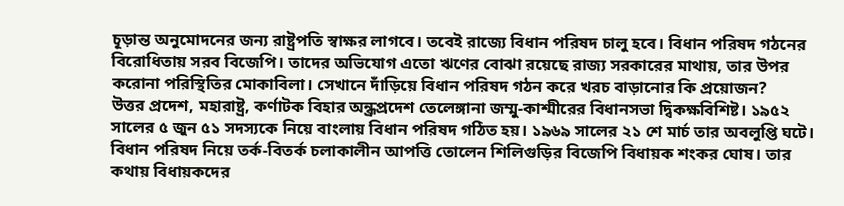চূড়ান্ত অনুমোদনের জন্য রাষ্ট্রপতি স্বাক্ষর লাগবে। তবেই রাজ্যে বিধান পরিষদ চালু হবে। বিধান পরিষদ গঠনের বিরোধিতায় সরব বিজেপি। তাদের অভিযোগ এতো ঋণের বোঝা রয়েছে রাজ্য সরকারের মাথায়, তার উপর করোনা পরিস্থিতির মোকাবিলা। সেখানে দাঁড়িয়ে বিধান পরিষদ গঠন করে খরচ বাড়ানোর কি প্রয়োজন?
উত্তর প্রদেশ, মহারাষ্ট্র, কর্ণাটক বিহার অন্ধ্রপ্রদেশ তেলেঙ্গানা জম্মু-কাশ্মীরের বিধানসভা দ্বিকক্ষবিশিষ্ট। ১৯৫২ সালের ৫ জুন ৫১ সদস্যকে নিয়ে বাংলায় বিধান পরিষদ গঠিত হয়। ১৯৬৯ সালের ২১ শে মার্চ তার অবলুপ্তি ঘটে। বিধান পরিষদ নিয়ে তর্ক-বিতর্ক চলাকালীন আপত্তি তোলেন শিলিগুড়ির বিজেপি বিধায়ক শংকর ঘোষ। তার কথায় বিধায়কদের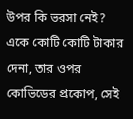উপর কি ভরসা নেই? একে কোটি কোটি টাকার দেনা, তার ওপর কোভিডের প্রকোপ, সেই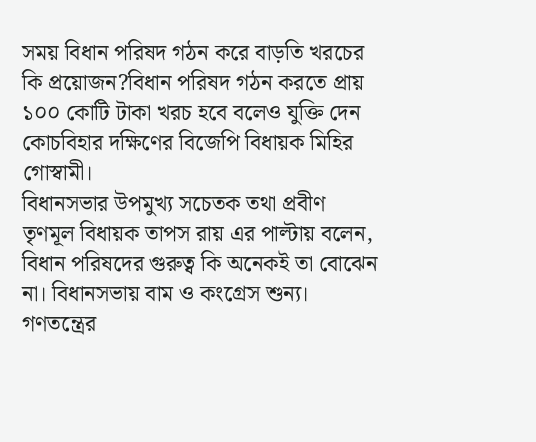সময় বিধান পরিষদ গঠন করে বাড়তি খরচের কি প্রয়োজন?বিধান পরিষদ গঠন করতে প্রায় ১০০ কোটি টাকা খরচ হবে বলেও যুক্তি দেন কোচবিহার দক্ষিণের বিজেপি বিধায়ক মিহির গোস্বামী।
বিধানসভার উপমুখ্য সচেতক তথা প্রবীণ তৃণমূল বিধায়ক তাপস রায় এর পাল্টায় বলেন, বিধান পরিষদের গুরুত্ব কি অনেকই তা বোঝেন না। বিধানসভায় বাম ও কংগ্রেস শুন্য। গণতন্ত্রের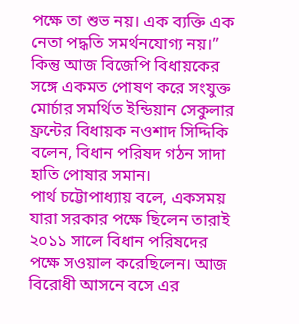পক্ষে তা শুভ নয়। এক ব্যক্তি এক নেতা পদ্ধতি সমর্থনযোগ্য নয়।”
কিন্তু আজ বিজেপি বিধায়কের সঙ্গে একমত পোষণ করে সংযুক্ত মোর্চার সমর্থিত ইন্ডিয়ান সেকুলার ফ্রন্টের বিধায়ক নওশাদ সিদ্দিকি বলেন, বিধান পরিষদ গঠন সাদা হাতি পোষার সমান।
পার্থ চট্টোপাধ্যায় বলে, একসময় যারা সরকার পক্ষে ছিলেন তারাই ২০১১ সালে বিধান পরিষদের পক্ষে সওয়াল করেছিলেন। আজ বিরোধী আসনে বসে এর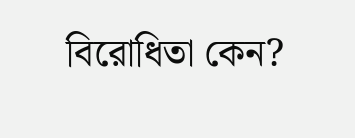বিরোধিতা কেন?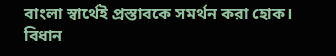বাংলা স্বার্থেই প্রস্তাবকে সমর্থন করা হোক।
বিধান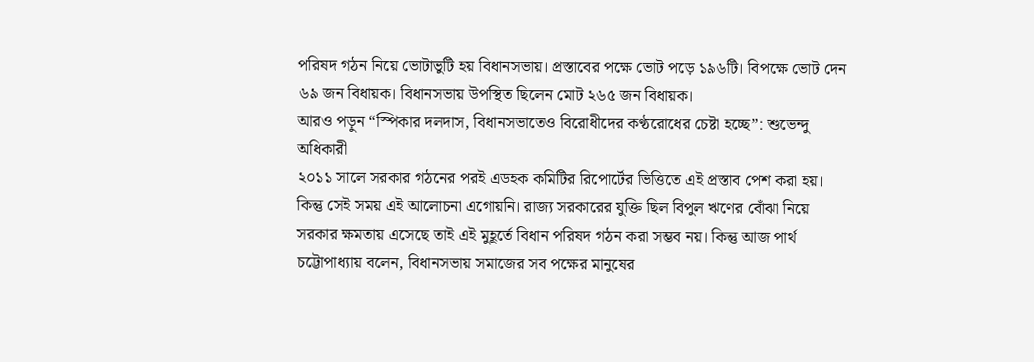পরিষদ গঠন নিয়ে ভোটাভুটি হয় বিধানসভায়। প্রস্তাবের পক্ষে ভোট পড়ে ১৯৬টি। বিপক্ষে ভোট দেন ৬৯ জন বিধায়ক। বিধানসভায় উপস্থিত ছিলেন মোট ২৬৫ জন বিধায়ক।
আরও পড়ুন “স্পিকার দলদাস, বিধানসভাতেও বিরোধীদের কণ্ঠরোধের চেষ্টা হচ্ছে”: শুভেন্দু অধিকারী
২০১১ সালে সরকার গঠনের পরই এডহক কমিটির রিপোর্টের ভিত্তিতে এই প্রস্তাব পেশ করা হয়। কিন্তু সেই সময় এই আলোচনা এগোয়নি। রাজ্য সরকারের যুক্তি ছিল বিপুল ঋণের বোঁঝা নিয়ে সরকার ক্ষমতায় এসেছে তাই এই মুহূর্তে বিধান পরিষদ গঠন করা সম্ভব নয়। কিন্তু আজ পার্থ চট্টোপাধ্যায় বলেন, বিধানসভায় সমাজের সব পক্ষের মানুষের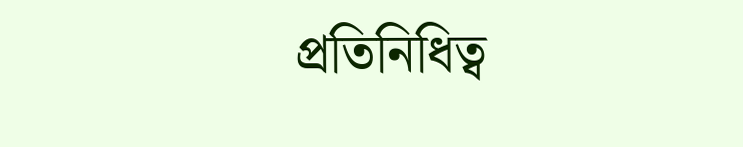প্রতিনিধিত্ব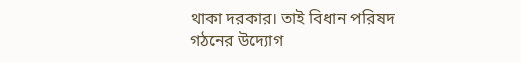থাকা দরকার। তাই বিধান পরিষদ গঠনের উদ্যোগ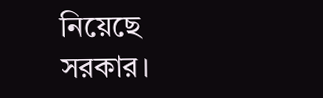নিয়েছে সরকার।